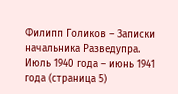Филипп Голиков – Записки начальника Разведупра. Июль 1940 года – июнь 1941 года (страница 5)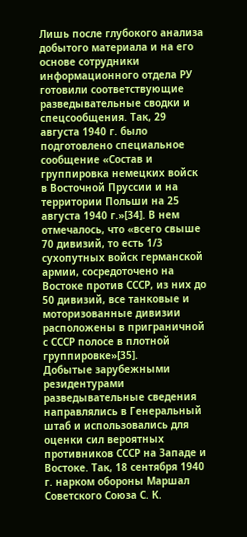Лишь после глубокого анализа добытого материала и на его основе сотрудники информационного отдела РУ готовили соответствующие разведывательные сводки и спецсообщения. Так, 29 августа 1940 г. было подготовлено специальное сообщение «Состав и группировка немецких войск в Восточной Пруссии и на территории Польши на 25 августа 1940 г.»[34]. В нем отмечалось, что «всего свыше 70 дивизий, то есть 1/3 сухопутных войск германской армии, сосредоточено на Востоке против СССР, из них до 50 дивизий, все танковые и моторизованные дивизии расположены в приграничной с СССР полосе в плотной группировке»[35].
Добытые зарубежными резидентурами разведывательные сведения направлялись в Генеральный штаб и использовались для оценки сил вероятных противников СССР на Западе и Востоке. Так, 18 сентября 1940 г. нарком обороны Маршал Советского Союза С. К.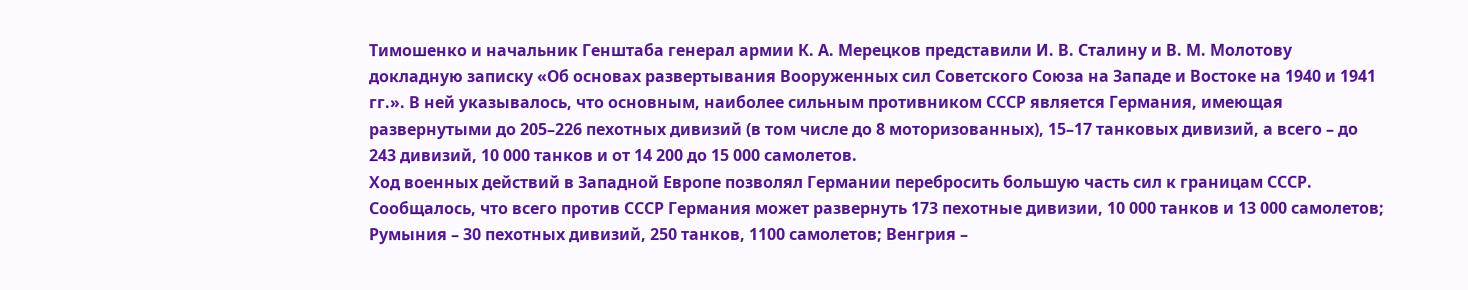Тимошенко и начальник Генштаба генерал армии К. А. Мерецков представили И. В. Сталину и В. М. Молотову докладную записку «Об основах развертывания Вооруженных сил Советского Союза на Западе и Востоке на 1940 и 1941 гг.». В ней указывалось, что основным, наиболее сильным противником СССР является Германия, имеющая развернутыми до 205–226 пехотных дивизий (в том числе до 8 моторизованных), 15–17 танковых дивизий, а всего – до 243 дивизий, 10 000 танков и от 14 200 до 15 000 самолетов.
Ход военных действий в Западной Европе позволял Германии перебросить большую часть сил к границам СССР. Сообщалось, что всего против СССР Германия может развернуть 173 пехотные дивизии, 10 000 танков и 13 000 самолетов; Румыния – 30 пехотных дивизий, 250 танков, 1100 самолетов; Венгрия –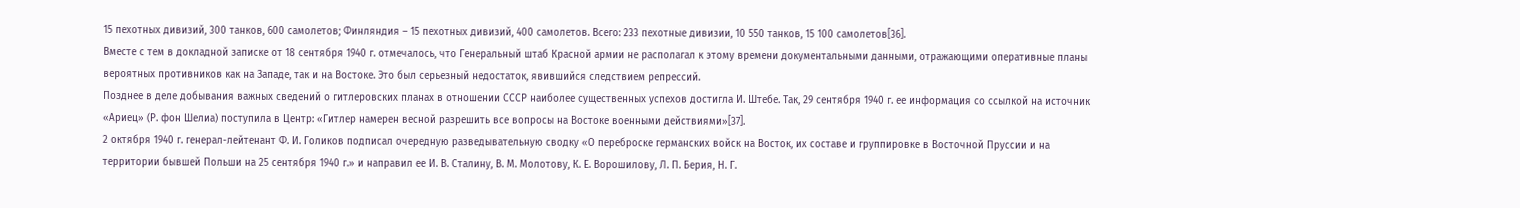15 пехотных дивизий, 300 танков, 600 самолетов; Финляндия – 15 пехотных дивизий, 400 самолетов. Всего: 233 пехотные дивизии, 10 550 танков, 15 100 самолетов[36].
Вместе с тем в докладной записке от 18 сентября 1940 г. отмечалось, что Генеральный штаб Красной армии не располагал к этому времени документальными данными, отражающими оперативные планы вероятных противников как на Западе, так и на Востоке. Это был серьезный недостаток, явившийся следствием репрессий.
Позднее в деле добывания важных сведений о гитлеровских планах в отношении СССР наиболее существенных успехов достигла И. Штебе. Так, 29 сентября 1940 г. ее информация со ссылкой на источник «Ариец» (Р. фон Шелиа) поступила в Центр: «Гитлер намерен весной разрешить все вопросы на Востоке военными действиями»[37].
2 октября 1940 г. генерал-лейтенант Ф. И. Голиков подписал очередную разведывательную сводку «О переброске германских войск на Восток, их составе и группировке в Восточной Пруссии и на территории бывшей Польши на 25 сентября 1940 г.» и направил ее И. В. Сталину, В. М. Молотову, К. Е. Ворошилову, Л. П. Берия, Н. Г.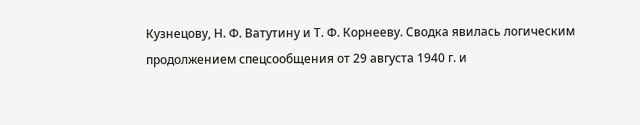Кузнецову, Н. Ф. Ватутину и Т. Ф. Корнееву. Сводка явилась логическим продолжением спецсообщения от 29 августа 1940 г. и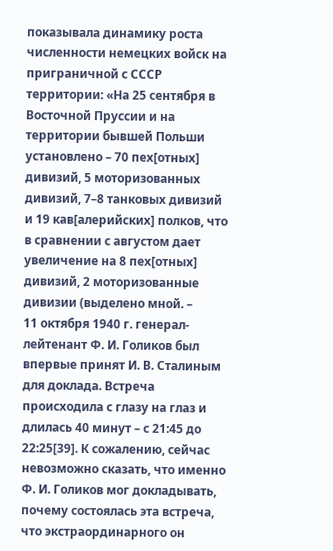показывала динамику роста численности немецких войск на приграничной с СССР территории: «На 25 сентября в Восточной Пруссии и на территории бывшей Польши установлено – 70 пех[отных] дивизий, 5 моторизованных дивизий, 7–8 танковых дивизий и 19 кав[алерийских] полков, что в сравнении с августом дает увеличение на 8 пех[отных] дивизий, 2 моторизованные дивизии (выделено мной. –
11 октября 1940 г. генерал-лейтенант Ф. И. Голиков был впервые принят И. В. Сталиным для доклада. Встреча происходила с глазу на глаз и длилась 40 минут – с 21:45 до 22:25[39]. К сожалению, сейчас невозможно сказать, что именно Ф. И. Голиков мог докладывать, почему состоялась эта встреча, что экстраординарного он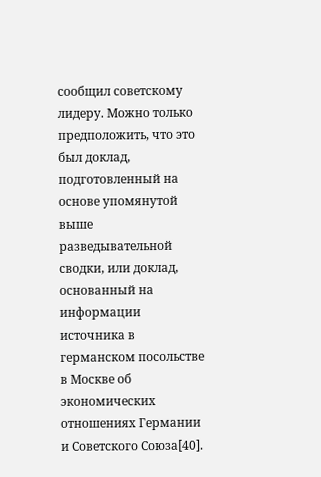сообщил советскому лидеру. Можно только предположить, что это был доклад, подготовленный на основе упомянутой выше разведывательной сводки, или доклад, основанный на информации источника в германском посольстве в Москве об экономических отношениях Германии и Советского Союза[40].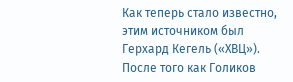Как теперь стало известно, этим источником был Герхард Кегель («ХВЦ»).
После того как Голиков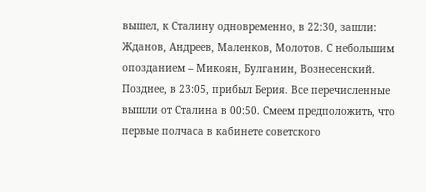вышел, к Сталину одновременно, в 22:30, зашли: Жданов, Андреев, Маленков, Молотов. С небольшим опозданием – Микоян, Булганин, Вознесенский. Позднее, в 23:05, прибыл Берия. Все перечисленные вышли от Сталина в 00:50. Смеем предположить, что первые полчаса в кабинете советского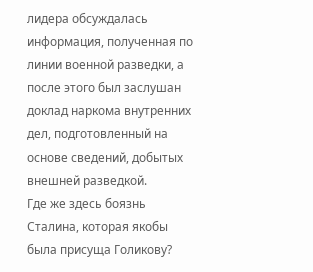лидера обсуждалась информация, полученная по линии военной разведки, а после этого был заслушан доклад наркома внутренних дел, подготовленный на основе сведений, добытых внешней разведкой.
Где же здесь боязнь Сталина, которая якобы была присуща Голикову?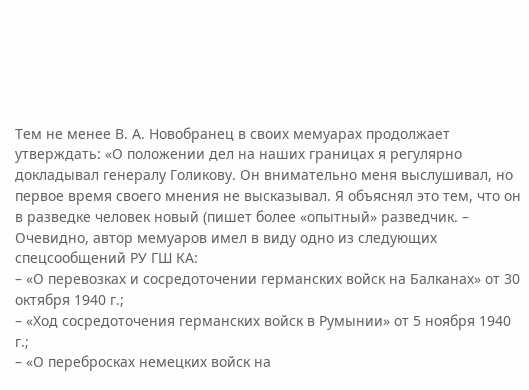Тем не менее В. А. Новобранец в своих мемуарах продолжает утверждать: «О положении дел на наших границах я регулярно докладывал генералу Голикову. Он внимательно меня выслушивал, но первое время своего мнения не высказывал. Я объяснял это тем, что он в разведке человек новый (пишет более «опытный» разведчик. –
Очевидно, автор мемуаров имел в виду одно из следующих спецсообщений РУ ГШ КА:
– «О перевозках и сосредоточении германских войск на Балканах» от 30 октября 1940 г.;
– «Ход сосредоточения германских войск в Румынии» от 5 ноября 1940 г.;
– «О перебросках немецких войск на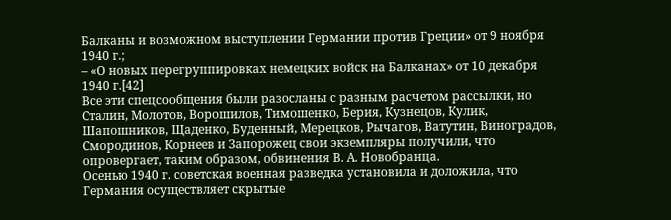Балканы и возможном выступлении Германии против Греции» от 9 ноября 1940 г.;
– «О новых перегруппировках немецких войск на Балканах» от 10 декабря 1940 г.[42]
Все эти спецсообщения были разосланы с разным расчетом рассылки, но Сталин, Молотов, Ворошилов, Тимошенко, Берия, Кузнецов, Кулик, Шапошников, Щаденко, Буденный, Мерецков, Рычагов, Ватутин, Виноградов, Смородинов, Корнеев и Запорожец свои экземпляры получили, что опровергает, таким образом, обвинения В. А. Новобранца.
Осенью 1940 г. советская военная разведка установила и доложила, что Германия осуществляет скрытые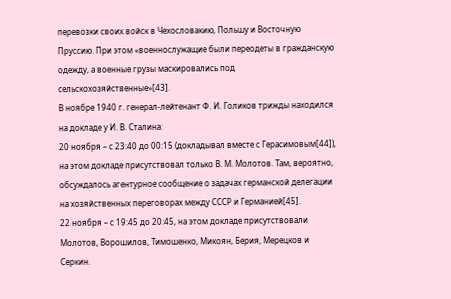перевозки своих войск в Чехословакию, Польшу и Восточную Пруссию. При этом «военнослужащие были переодеты в гражданскую одежду, а военные грузы маскировались под сельскохозяйственные»[43].
В ноябре 1940 г. генерал-лейтенант Ф. И. Голиков трижды находился на докладе у И. В. Сталина:
20 ноября – с 23:40 до 00:15 (докладывал вместе с Герасимовым[44]), на этом докладе присутствовал только В. М. Молотов. Там, вероятно, обсуждалось агентурное сообщение о задачах германской делегации на хозяйственных переговорах между СССР и Германией[45].
22 ноября – с 19:45 до 20:45, на этом докладе присутствовали Молотов, Ворошилов, Тимошенко, Микоян, Берия, Мерецков и Серкин.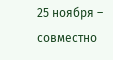25 ноября – совместно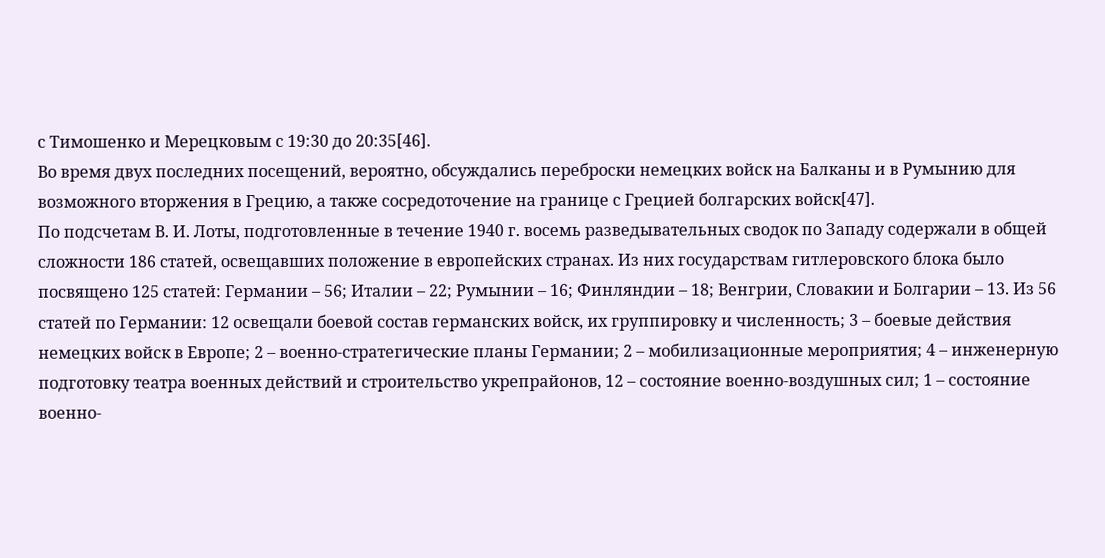с Тимошенко и Мерецковым с 19:30 до 20:35[46].
Во время двух последних посещений, вероятно, обсуждались переброски немецких войск на Балканы и в Румынию для возможного вторжения в Грецию, а также сосредоточение на границе с Грецией болгарских войск[47].
По подсчетам В. И. Лоты, подготовленные в течение 1940 г. восемь разведывательных сводок по Западу содержали в общей сложности 186 статей, освещавших положение в европейских странах. Из них государствам гитлеровского блока было посвящено 125 статей: Германии – 56; Италии – 22; Румынии – 16; Финляндии – 18; Венгрии, Словакии и Болгарии – 13. Из 56 статей по Германии: 12 освещали боевой состав германских войск, их группировку и численность; 3 – боевые действия немецких войск в Европе; 2 – военно-стратегические планы Германии; 2 – мобилизационные мероприятия; 4 – инженерную подготовку театра военных действий и строительство укрепрайонов, 12 – состояние военно-воздушных сил; 1 – состояние военно-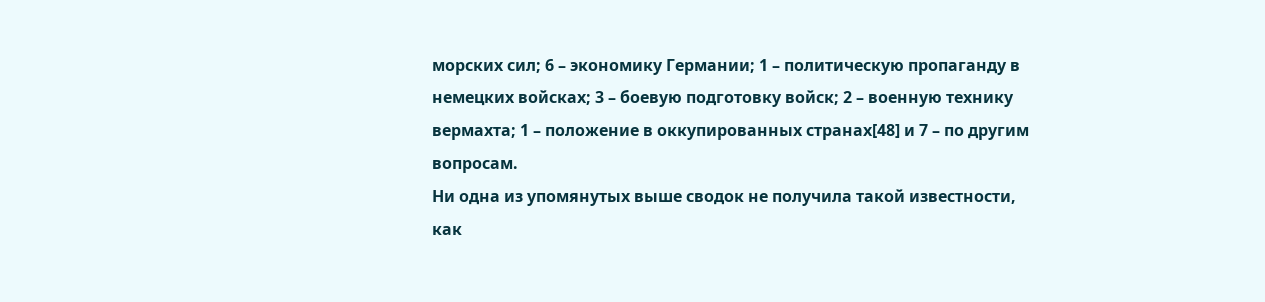морских сил; 6 – экономику Германии; 1 – политическую пропаганду в немецких войсках; 3 – боевую подготовку войск; 2 – военную технику вермахта; 1 – положение в оккупированных странах[48] и 7 – по другим вопросам.
Ни одна из упомянутых выше сводок не получила такой известности, как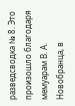разведсводка № 8. Это произошло благодаря мемуарам В. А. Новобранца, в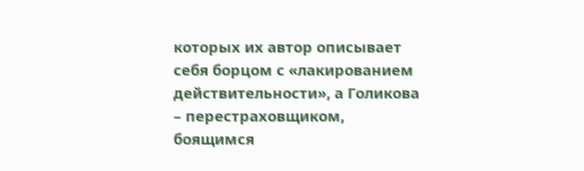которых их автор описывает себя борцом с «лакированием действительности», а Голикова – перестраховщиком, боящимся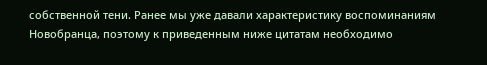собственной тени. Ранее мы уже давали характеристику воспоминаниям Новобранца, поэтому к приведенным ниже цитатам необходимо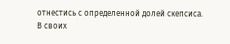отнестись с определенной долей скепсиса.
В своих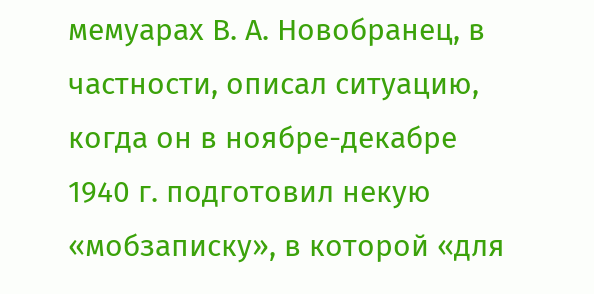мемуарах В. А. Новобранец, в частности, описал ситуацию, когда он в ноябре-декабре 1940 г. подготовил некую «мобзаписку», в которой «для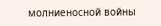молниеносной войны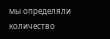мы определяли количество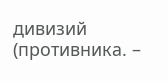дивизий (противника. –